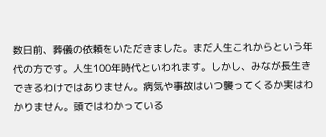数日前、葬儀の依頼をいただきました。まだ人生これからという年代の方です。人生100年時代といわれます。しかし、みなが長生きできるわけではありません。病気や事故はいつ襲ってくるか実はわかりません。頭ではわかっている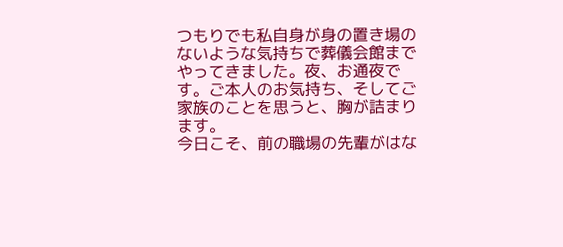つもりでも私自身が身の置き場のないような気持ちで葬儀会館までやってきました。夜、お通夜です。ご本人のお気持ち、そしてご家族のことを思うと、胸が詰まります。
今日こそ、前の職場の先輩がはな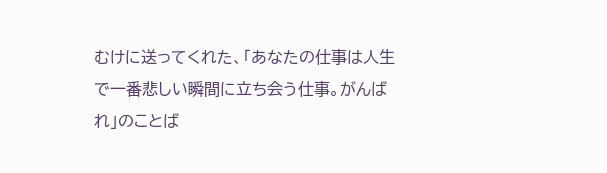むけに送ってくれた、「あなたの仕事は人生で一番悲しい瞬間に立ち会う仕事。がんばれ」のことば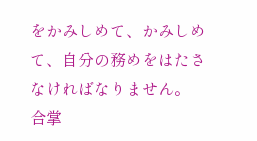をかみしめて、かみしめて、自分の務めをはたさなければなりません。
合掌